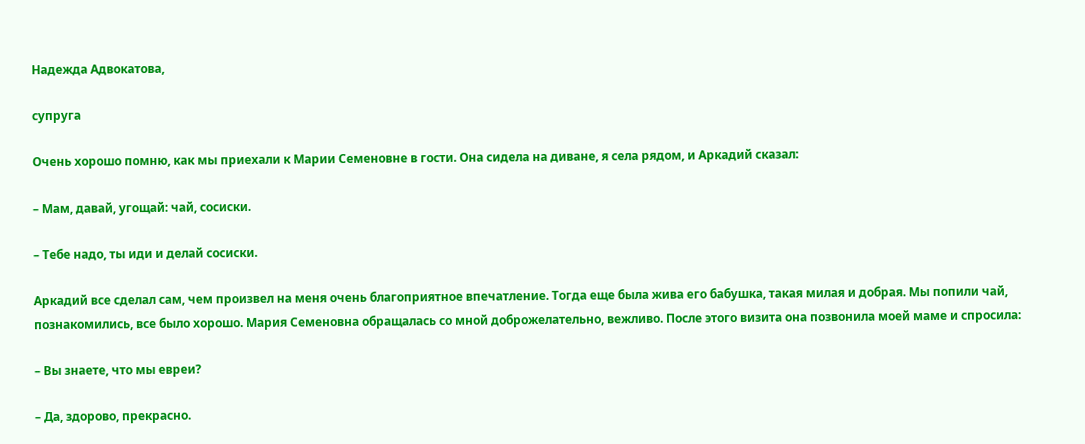Надежда Адвокатова,

супруга

Очень хорошо помню, как мы приехали к Марии Семеновне в гости. Она сидела на диване, я села рядом, и Аркадий сказал:

– Мам, давай, угощай: чай, сосиски.

– Тебе надо, ты иди и делай сосиски.

Аркадий все сделал сам, чем произвел на меня очень благоприятное впечатление. Тогда еще была жива его бабушка, такая милая и добрая. Мы попили чай, познакомились, все было хорошо. Мария Семеновна обращалась со мной доброжелательно, вежливо. После этого визита она позвонила моей маме и спросила:

– Вы знаете, что мы евреи?

– Да, здорово, прекрасно.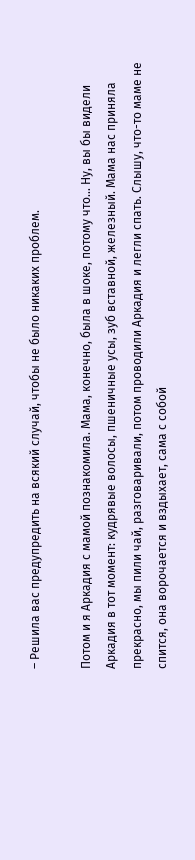– Решила вас предупредить на всякий случай, чтобы не было никаких проблем.

Потом и я Аркадия с мамой познакомила. Мама, конечно, была в шоке, потому что… Ну, вы бы видели Аркадия в тот момент: кудрявые волосы, пшеничные усы, зуб вставной, железный. Мама нас приняла прекрасно, мы пили чай, разговаривали, потом проводили Аркадия и легли спать. Слышу, что-то маме не спится, она ворочается и вздыхает, сама с собой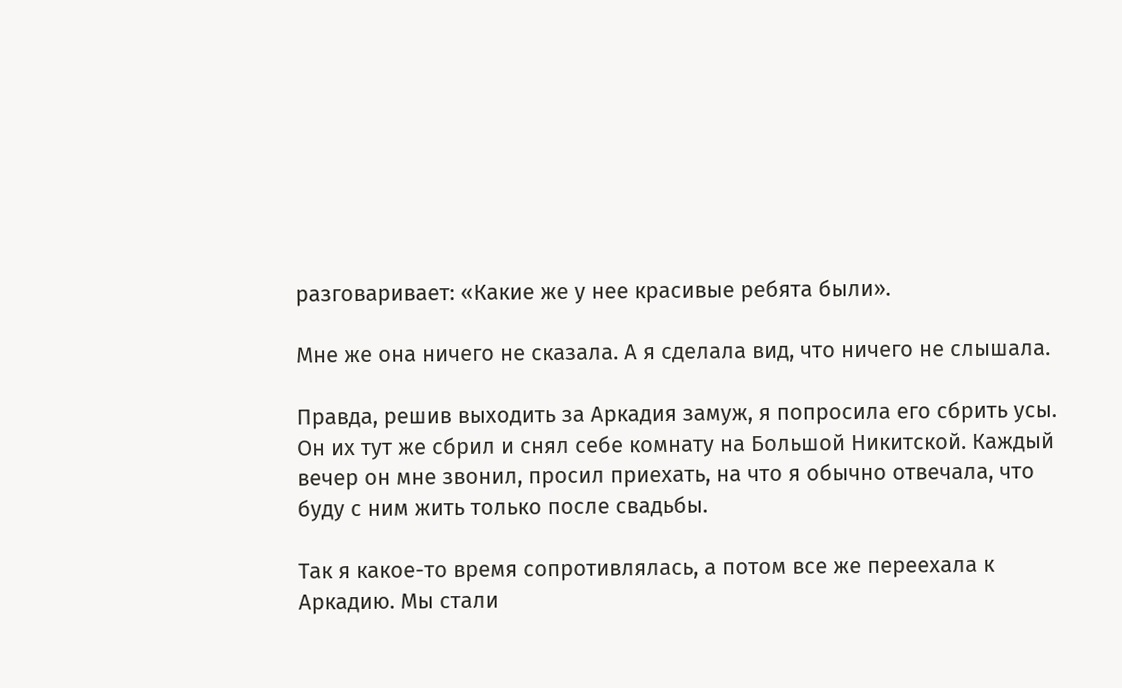разговаривает: «Какие же у нее красивые ребята были».

Мне же она ничего не сказала. А я сделала вид, что ничего не слышала.

Правда, решив выходить за Аркадия замуж, я попросила его сбрить усы. Он их тут же сбрил и снял себе комнату на Большой Никитской. Каждый вечер он мне звонил, просил приехать, на что я обычно отвечала, что буду с ним жить только после свадьбы.

Так я какое-то время сопротивлялась, а потом все же переехала к Аркадию. Мы стали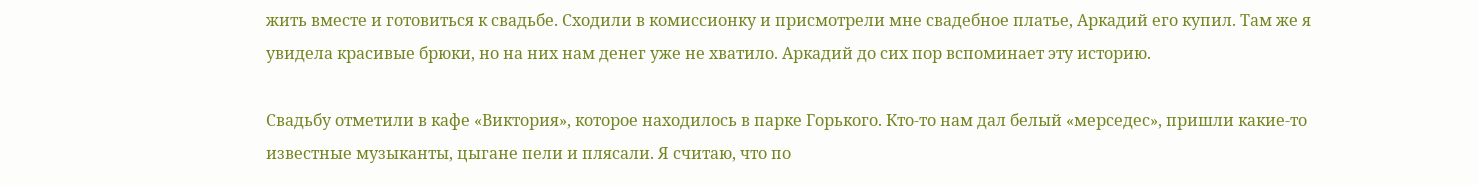жить вместе и готовиться к свадьбе. Сходили в комиссионку и присмотрели мне свадебное платье, Аркадий его купил. Там же я увидела красивые брюки, но на них нам денег уже не хватило. Аркадий до сих пор вспоминает эту историю.

Свадьбу отметили в кафе «Виктория», которое находилось в парке Горького. Кто-то нам дал белый «мерседес», пришли какие-то известные музыканты, цыгане пели и плясали. Я считаю, что по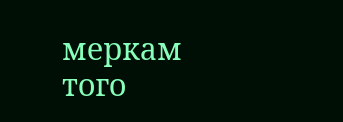меркам того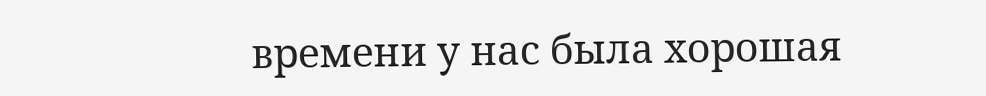времени у нас была хорошая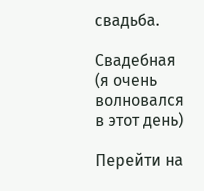свадьба.

Свадебная (я очень волновался в этот день)

Перейти на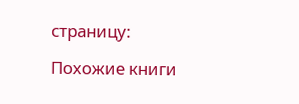страницу:

Похожие книги